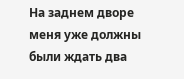На заднем дворе меня уже должны были ждать два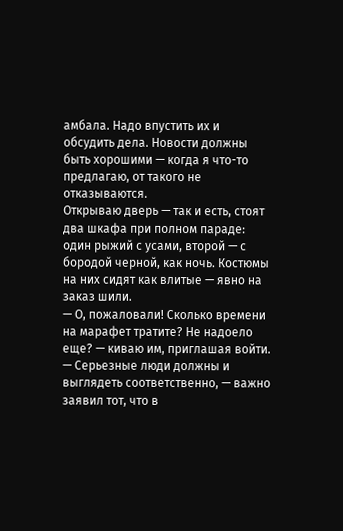амбала. Надо впустить их и обсудить дела. Новости должны быть хорошими — когда я что-то предлагаю, от такого не отказываются.
Открываю дверь — так и есть, стоят два шкафа при полном параде: один рыжий с усами, второй — с бородой черной, как ночь. Костюмы на них сидят как влитые — явно на заказ шили.
— О, пожаловали! Сколько времени на марафет тратите? Не надоело еще? — киваю им, приглашая войти.
— Серьезные люди должны и выглядеть соответственно, — важно заявил тот, что в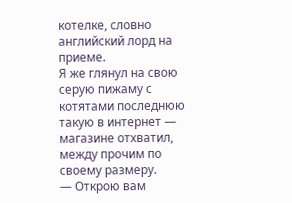котелке, словно английский лорд на приеме.
Я же глянул на свою серую пижаму с котятами последнюю такую в интернет — магазине отхватил, между прочим по своему размеру.
— Открою вам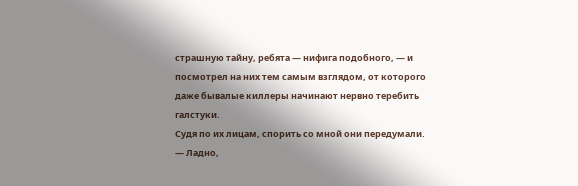страшную тайну, ребята — нифига подобного, — и посмотрел на них тем самым взглядом, от которого даже бывалые киллеры начинают нервно теребить галстуки.
Судя по их лицам, спорить со мной они передумали.
— Ладно,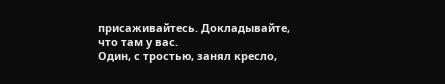присаживайтесь. Докладывайте, что там у вас.
Один, с тростью, занял кресло,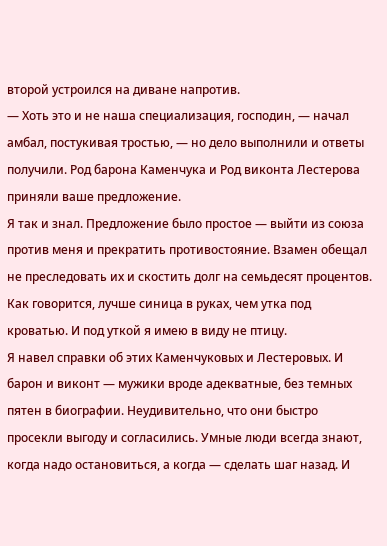второй устроился на диване напротив.
— Хоть это и не наша специализация, господин, — начал амбал, постукивая тростью, — но дело выполнили и ответы получили. Род барона Каменчука и Род виконта Лестерова приняли ваше предложение.
Я так и знал. Предложение было простое — выйти из союза против меня и прекратить противостояние. Взамен обещал не преследовать их и скостить долг на семьдесят процентов. Как говорится, лучше синица в руках, чем утка под кроватью. И под уткой я имею в виду не птицу.
Я навел справки об этих Каменчуковых и Лестеровых. И барон и виконт — мужики вроде адекватные, без темных пятен в биографии. Неудивительно, что они быстро просекли выгоду и согласились. Умные люди всегда знают, когда надо остановиться, а когда — сделать шаг назад. И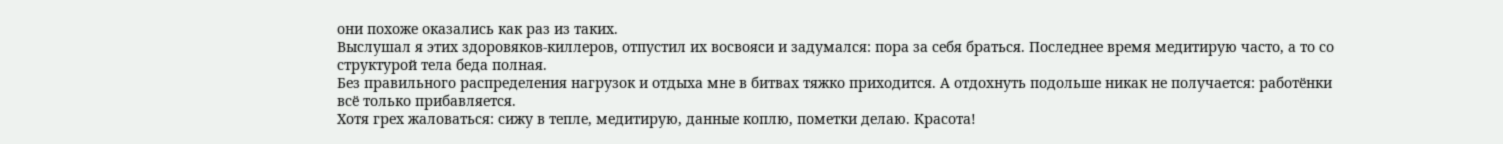они похоже оказались как раз из таких.
Выслушал я этих здоровяков-киллеров, отпустил их восвояси и задумался: пора за себя браться. Последнее время медитирую часто, а то со структурой тела беда полная.
Без правильного распределения нагрузок и отдыха мне в битвах тяжко приходится. А отдохнуть подольше никак не получается: работёнки всё только прибавляется.
Хотя грех жаловаться: сижу в тепле, медитирую, данные коплю, пометки делаю. Красота!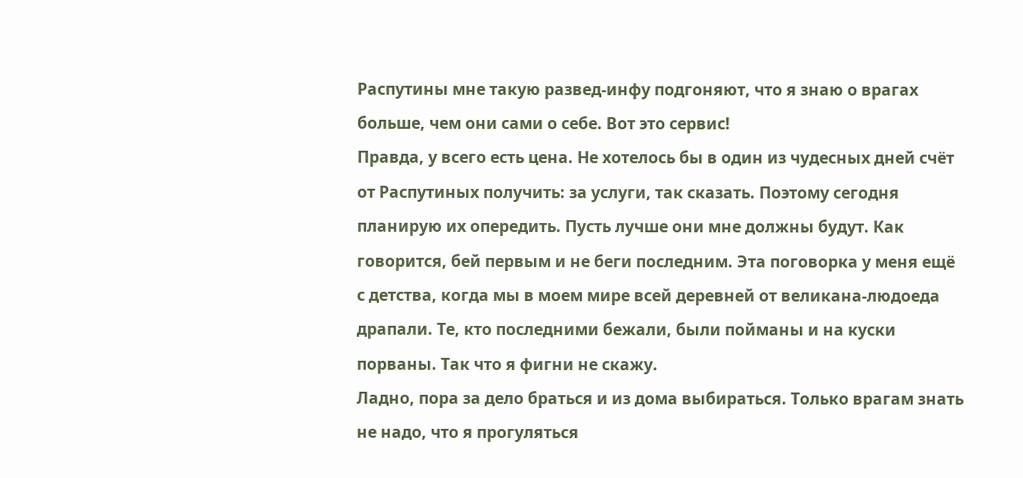Распутины мне такую развед-инфу подгоняют, что я знаю о врагах больше, чем они сами о себе. Вот это сервис!
Правда, у всего есть цена. Не хотелось бы в один из чудесных дней счёт от Распутиных получить: за услуги, так сказать. Поэтому сегодня планирую их опередить. Пусть лучше они мне должны будут. Как говорится, бей первым и не беги последним. Эта поговорка у меня ещё с детства, когда мы в моем мире всей деревней от великана-людоеда драпали. Те, кто последними бежали, были пойманы и на куски порваны. Так что я фигни не скажу.
Ладно, пора за дело браться и из дома выбираться. Только врагам знать не надо, что я прогуляться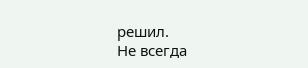решил.
Не всегда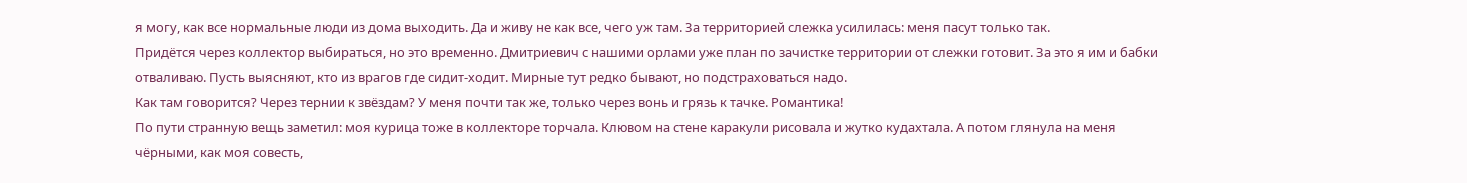я могу, как все нормальные люди из дома выходить. Да и живу не как все, чего уж там. За территорией слежка усилилась: меня пасут только так.
Придётся через коллектор выбираться, но это временно. Дмитриевич с нашими орлами уже план по зачистке территории от слежки готовит. За это я им и бабки отваливаю. Пусть выясняют, кто из врагов где сидит-ходит. Мирные тут редко бывают, но подстраховаться надо.
Как там говорится? Через тернии к звёздам? У меня почти так же, только через вонь и грязь к тачке. Романтика!
По пути странную вещь заметил: моя курица тоже в коллекторе торчала. Клювом на стене каракули рисовала и жутко кудахтала. А потом глянула на меня чёрными, как моя совесть,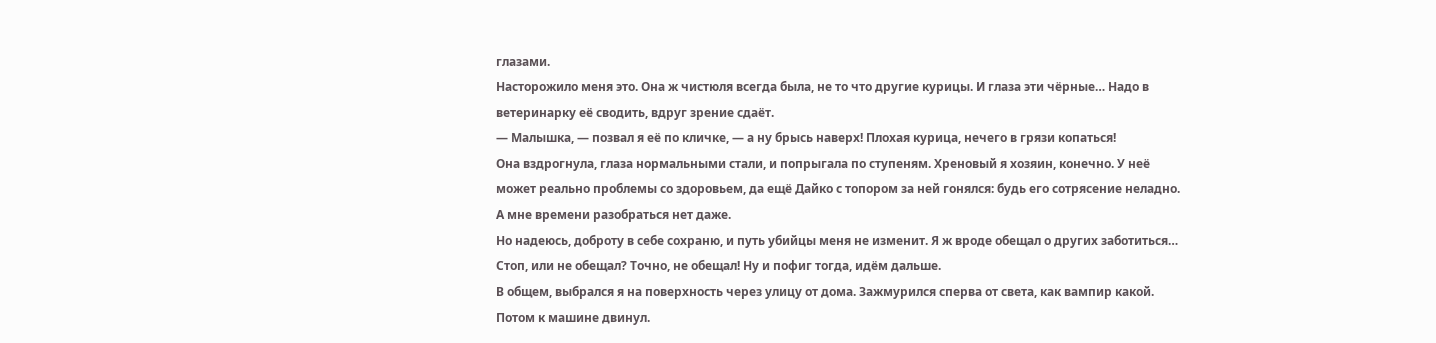глазами.
Насторожило меня это. Она ж чистюля всегда была, не то что другие курицы. И глаза эти чёрные… Надо в ветеринарку её сводить, вдруг зрение сдаёт.
— Малышка, — позвал я её по кличке, — а ну брысь наверх! Плохая курица, нечего в грязи копаться!
Она вздрогнула, глаза нормальными стали, и попрыгала по ступеням. Хреновый я хозяин, конечно. У неё может реально проблемы со здоровьем, да ещё Дайко с топором за ней гонялся: будь его сотрясение неладно. А мне времени разобраться нет даже.
Но надеюсь, доброту в себе сохраню, и путь убийцы меня не изменит. Я ж вроде обещал о других заботиться… Стоп, или не обещал? Точно, не обещал! Ну и пофиг тогда, идём дальше.
В общем, выбрался я на поверхность через улицу от дома. Зажмурился сперва от света, как вампир какой. Потом к машине двинул.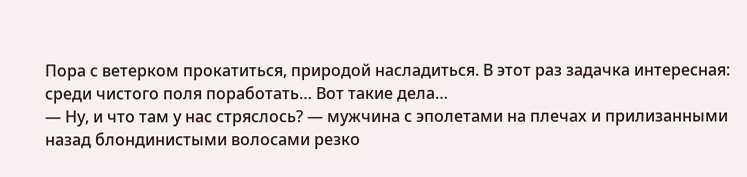Пора с ветерком прокатиться, природой насладиться. В этот раз задачка интересная: среди чистого поля поработать… Вот такие дела…
— Ну, и что там у нас стряслось? — мужчина с эполетами на плечах и прилизанными назад блондинистыми волосами резко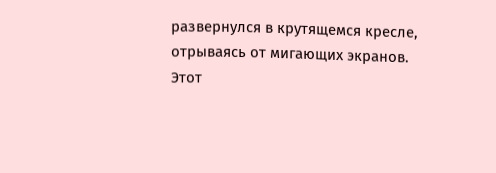развернулся в крутящемся кресле, отрываясь от мигающих экранов.
Этот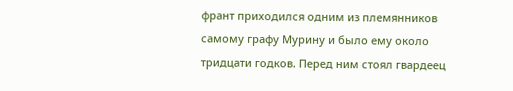франт приходился одним из племянников самому графу Мурину и было ему около тридцати годков. Перед ним стоял гвардеец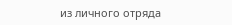из личного отряда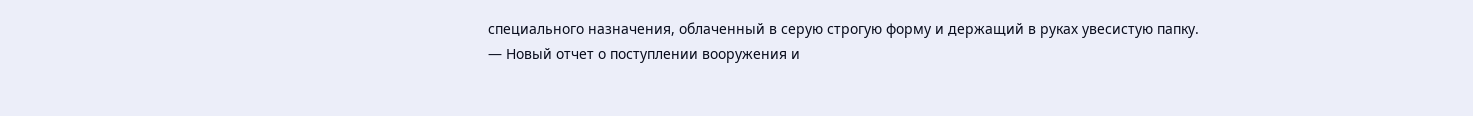специального назначения, облаченный в серую строгую форму и держащий в руках увесистую папку.
— Новый отчет о поступлении вооружения и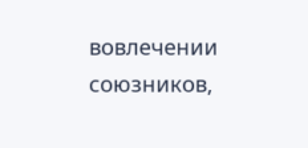вовлечении союзников,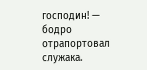господин! — бодро отрапортовал служака.